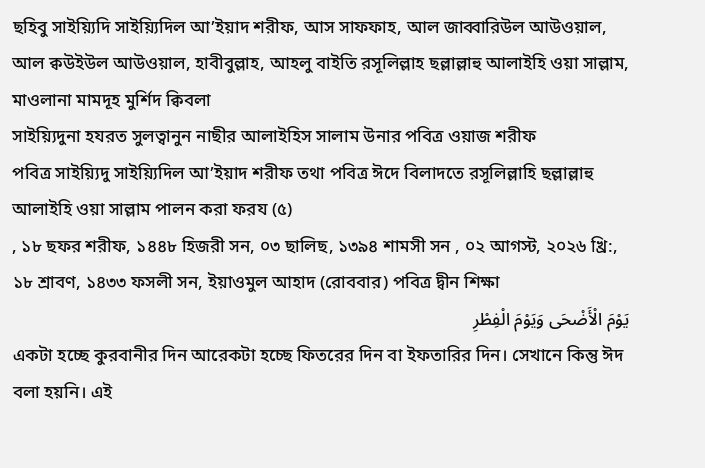ছহিবু সাইয়্যিদি সাইয়্যিদিল আ’ইয়াদ শরীফ, আস সাফফাহ, আল জাব্বারিউল আউওয়াল, আল ক্বউইউল আউওয়াল, হাবীবুল্লাহ, আহলু বাইতি রসূলিল্লাহ ছল্লাল্লাহু আলাইহি ওয়া সাল্লাম, মাওলানা মামদূহ মুর্শিদ ক্বিবলা
সাইয়্যিদুনা হযরত সুলত্বানুন নাছীর আলাইহিস সালাম উনার পবিত্র ওয়াজ শরীফ
পবিত্র সাইয়্যিদু সাইয়্যিদিল আ’ইয়াদ শরীফ তথা পবিত্র ঈদে বিলাদতে রসূলিল্লাহি ছল্লাল্লাহু আলাইহি ওয়া সাল্লাম পালন করা ফরয (৫)
, ১৮ ছফর শরীফ, ১৪৪৮ হিজরী সন, ০৩ ছালিছ, ১৩৯৪ শামসী সন , ০২ আগস্ট, ২০২৬ খ্রি:, ১৮ শ্রাবণ, ১৪৩৩ ফসলী সন, ইয়াওমুল আহাদ (রোববার) পবিত্র দ্বীন শিক্ষা
يَوْمَ الْأَضْحَى وَيَوْمَ الْفِطْرِ
একটা হচ্ছে কুরবানীর দিন আরেকটা হচ্ছে ফিতরের দিন বা ইফতারির দিন। সেখানে কিন্তু ঈদ বলা হয়নি। এই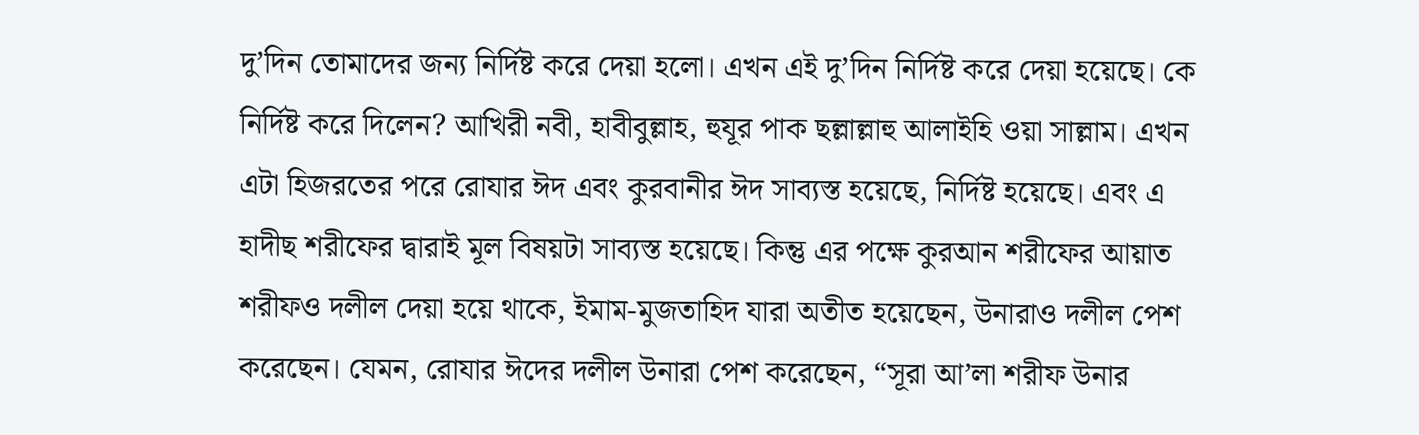দু’দিন তোমাদের জন্য নির্দিষ্ট করে দেয়া হলো। এখন এই দু’দিন নির্দিষ্ট করে দেয়া হয়েছে। কে নির্দিষ্ট করে দিলেন? আখিরী নবী, হাবীবুল্লাহ, হুযূর পাক ছল্লাল্লাহু আলাইহি ওয়া সাল্লাম। এখন এটা হিজরতের পরে রোযার ঈদ এবং কুরবানীর ঈদ সাব্যস্ত হয়েছে, নির্দিষ্ট হয়েছে। এবং এ হাদীছ শরীফের দ্বারাই মূল বিষয়টা সাব্যস্ত হয়েছে। কিন্তু এর পক্ষে কুরআন শরীফের আয়াত শরীফও দলীল দেয়া হয়ে থাকে, ইমাম-মুজতাহিদ যারা অতীত হয়েছেন, উনারাও দলীল পেশ করেছেন। যেমন, রোযার ঈদের দলীল উনারা পেশ করেছেন, “সূরা আ’লা শরীফ উনার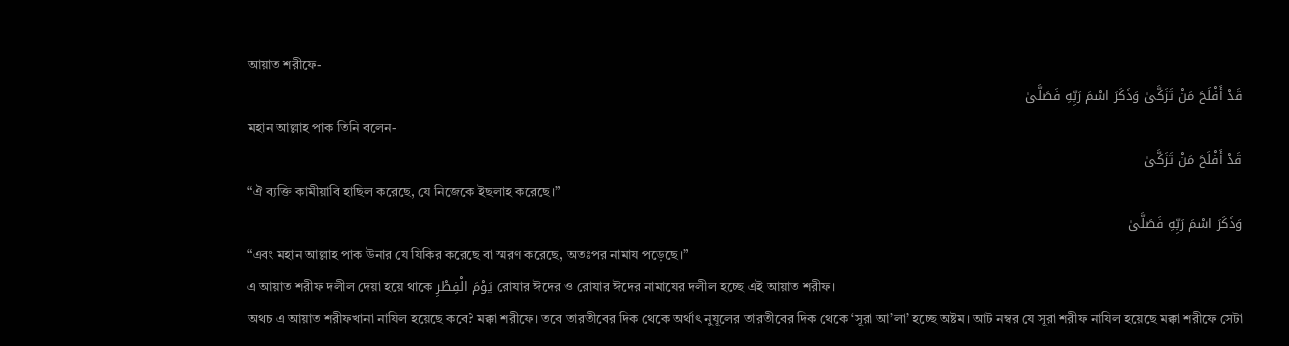আয়াত শরীফে-
قَدْ أَفْلَحَ مَنْ تَزَكَّىٰ وَذَكَرَ اسْمَ رَبِّهِ فَصَلَّىٰ
মহান আল্লাহ পাক তিনি বলেন-
قَدْ أَفْلَحَ مَنْ تَزَكَّىٰ
“ঐ ব্যক্তি কামীয়াবি হাছিল করেছে, যে নিজেকে ইছলাহ করেছে।”
وَذَكَرَ اسْمَ رَبِّهِ فَصَلَّىٰ
“এবং মহান আল্লাহ পাক উনার যে যিকির করেছে বা স্মরণ করেছে, অতঃপর নামায পড়েছে।”
এ আয়াত শরীফ দলীল দেয়া হয়ে থাকে يَوْمَ الْفِطْرِ রোযার ঈদের ও রোযার ঈদের নামাযের দলীল হচ্ছে এই আয়াত শরীফ।
অথচ এ আয়াত শরীফখানা নাযিল হয়েছে কবে? মক্কা শরীফে। তবে তারতীবের দিক থেকে অর্থাৎ নুযূলের তারতীবের দিক থেকে ‘সূরা আ’লা’ হচ্ছে অষ্টম। আট নম্বর যে সূরা শরীফ নাযিল হয়েছে মক্কা শরীফে সেটা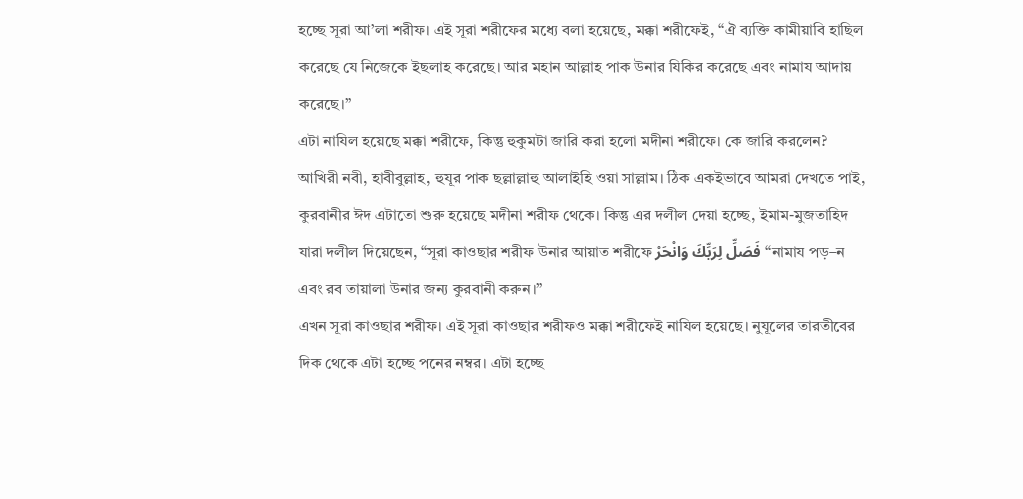হচ্ছে সূরা আ’লা শরীফ। এই সূরা শরীফের মধ্যে বলা হয়েছে, মক্কা শরীফেই, “ঐ ব্যক্তি কামীয়াবি হাছিল করেছে যে নিজেকে ইছলাহ করেছে। আর মহান আল্লাহ পাক উনার যিকির করেছে এবং নামায আদায় করেছে।”
এটা নাযিল হয়েছে মক্কা শরীফে, কিন্তু হুকুমটা জারি করা হলো মদীনা শরীফে। কে জারি করলেন? আখিরী নবী, হাবীবুল্লাহ, হুযূর পাক ছল্লাল্লাহু আলাইহি ওয়া সাল্লাম। ঠিক একইভাবে আমরা দেখতে পাই, কুরবানীর ঈদ এটাতো শুরু হয়েছে মদীনা শরীফ থেকে। কিন্তু এর দলীল দেয়া হচ্ছে, ইমাম-মুজতাহিদ যারা দলীল দিয়েছেন, “সূরা কাওছার শরীফ উনার আয়াত শরীফে فَصَلِّ لِرَبِّكَ وَانْحَرْ “নামায পড়–ন এবং রব তায়ালা উনার জন্য কুরবানী করুন।”
এখন সূরা কাওছার শরীফ। এই সূরা কাওছার শরীফও মক্কা শরীফেই নাযিল হয়েছে। নুযূলের তারতীবের দিক থেকে এটা হচ্ছে পনের নম্বর। এটা হচ্ছে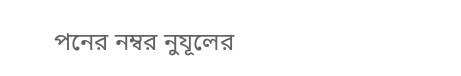পনের নম্বর নুযূলের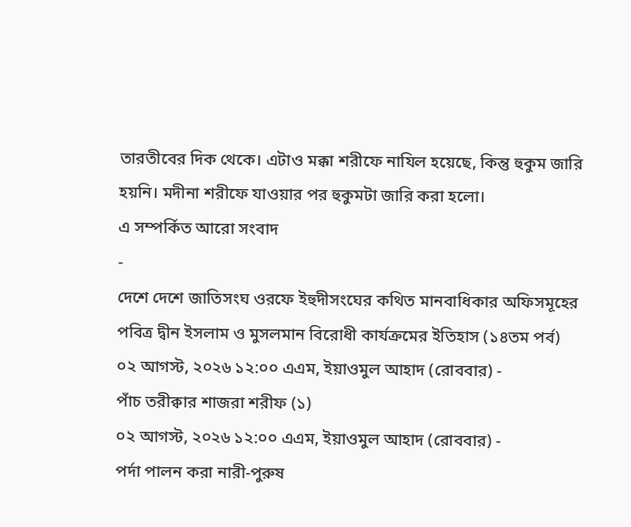তারতীবের দিক থেকে। এটাও মক্কা শরীফে নাযিল হয়েছে, কিন্তু হুকুম জারি হয়নি। মদীনা শরীফে যাওয়ার পর হুকুমটা জারি করা হলো।
এ সম্পর্কিত আরো সংবাদ
-
দেশে দেশে জাতিসংঘ ওরফে ইহুদীসংঘের কথিত মানবাধিকার অফিসমূহের পবিত্র দ্বীন ইসলাম ও মুসলমান বিরোধী কার্যক্রমের ইতিহাস (১৪তম পর্ব)
০২ আগস্ট, ২০২৬ ১২:০০ এএম, ইয়াওমুল আহাদ (রোববার) -
পাঁচ তরীক্বার শাজরা শরীফ (১)
০২ আগস্ট, ২০২৬ ১২:০০ এএম, ইয়াওমুল আহাদ (রোববার) -
পর্দা পালন করা নারী-পুরুষ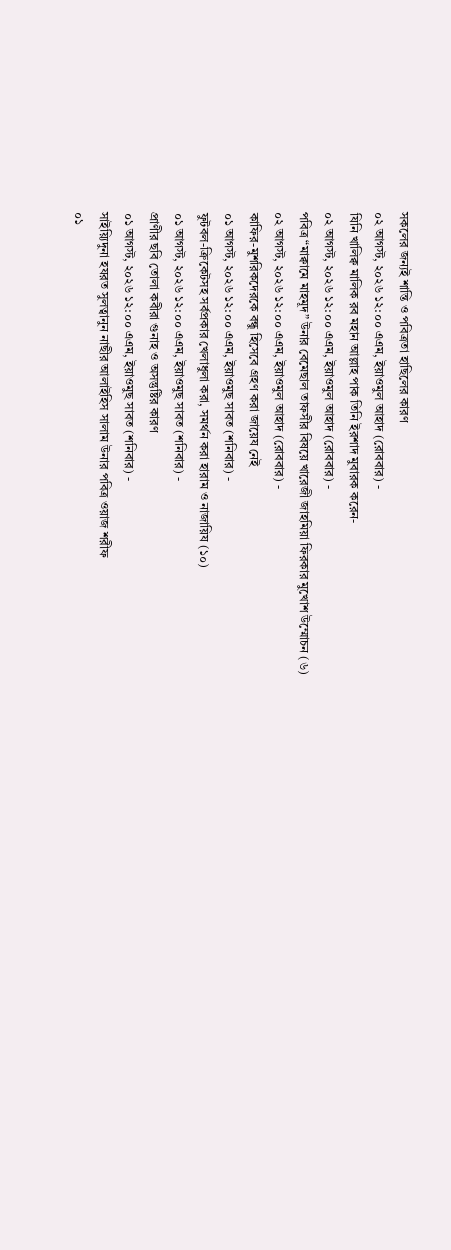সকলের জন্যই শান্তি ও পবিত্রতা হাছিলের কারণ
০২ আগস্ট, ২০২৬ ১২:০০ এএম, ইয়াওমুল আহাদ (রোববার) -
যিনি খালিক্ব মালিক রব মহান আল্লাহ পাক তিনি ইরশাদ মুবারক করেন-
০২ আগস্ট, ২০২৬ ১২:০০ এএম, ইয়াওমুল আহাদ (রোববার) -
পবিত্র “মাক্বামে মাহমূদ” উনার বেমেছাল তাফসীর বিষয়ে খারেজী জাহমিয়া ফিরকার মুখোশ উম্মোচন (৬)
০২ আগস্ট, ২০২৬ ১২:০০ এএম, ইয়াওমুল আহাদ (রোববার) -
কাফির-মুশরিকদেরকে বন্ধু হিসেবে গ্রহণ করা জায়েয নেই
০১ আগস্ট, ২০২৬ ১২:০০ এএম, ইয়াওমুছ সাবত (শনিবার) -
ফুটবল-ক্রিকেটসহ সর্বপ্রকার খেলাধুলা করা, সমর্থন করা হারাম ও নাজায়িয (১০)
০১ আগস্ট, ২০২৬ ১২:০০ এএম, ইয়াওমুছ সাবত (শনিবার) -
প্রাণীর ছবি তোলা কবীরা গুনাহ ও অসন্তুষ্টির কারণ
০১ আগস্ট, ২০২৬ ১২:০০ এএম, ইয়াওমুছ সাবত (শনিবার) -
সাইয়্যিদুনা হযরত সুলত্বানুন নাছীর আলাইহিস সালাম উনার পবিত্র ওয়াজ শরীফ
০১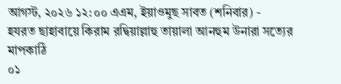আগস্ট, ২০২৬ ১২:০০ এএম, ইয়াওমুছ সাবত (শনিবার) -
হযরত ছাহাবায়ে কিরাম রদ্বিয়াল্লাহু তায়ালা আনহুম উনারা সত্যের মাপকাঠি
০১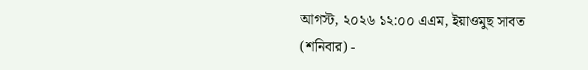আগস্ট, ২০২৬ ১২:০০ এএম, ইয়াওমুছ সাবত (শনিবার) -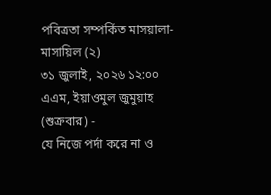পবিত্রতা সম্পর্কিত মাসয়ালা-মাসায়িল (২)
৩১ জুলাই, ২০২৬ ১২:০০ এএম, ইয়াওমুল জুমুয়াহ (শুক্রবার) -
যে নিজে পর্দা করে না ও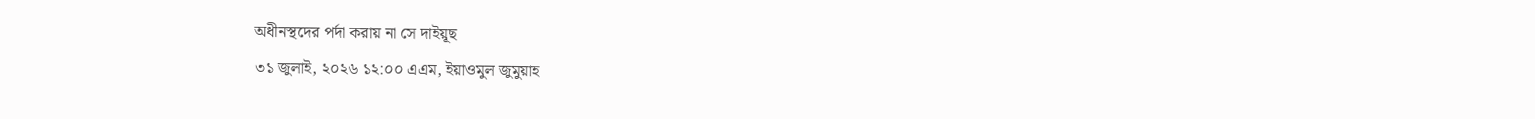অধীনস্থদের পর্দা করায় না সে দাইয়ূছ
৩১ জুলাই, ২০২৬ ১২:০০ এএম, ইয়াওমুল জুমুয়াহ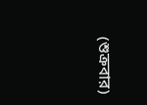(শুক্রবার)